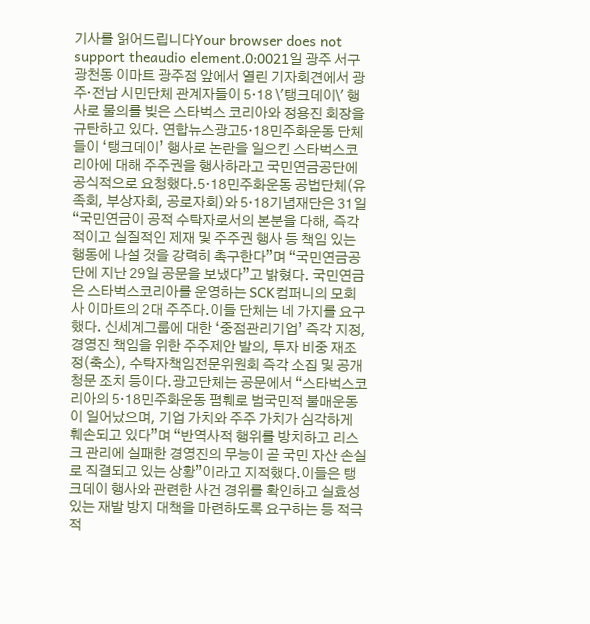기사를 읽어드립니다Your browser does not support theaudio element.0:0021일 광주 서구 광천동 이마트 광주점 앞에서 열린 기자회견에서 광주·전남 시민단체 관계자들이 5·18 \'탱크데이\' 행사로 물의를 빚은 스타벅스 코리아와 정용진 회장을 규탄하고 있다. 연합뉴스광고5·18민주화운동 단체들이 ‘탱크데이’ 행사로 논란을 일으킨 스타벅스코리아에 대해 주주권을 행사하라고 국민연금공단에 공식적으로 요청했다.5·18민주화운동 공법단체(유족회, 부상자회, 공로자회)와 5·18기념재단은 31일 “국민연금이 공적 수탁자로서의 본분을 다해, 즉각적이고 실질적인 제재 및 주주권 행사 등 책임 있는 행동에 나설 것을 강력히 촉구한다”며 “국민연금공단에 지난 29일 공문을 보냈다”고 밝혔다. 국민연금은 스타벅스코리아를 운영하는 SCK컴퍼니의 모회사 이마트의 2대 주주다.이들 단체는 네 가지를 요구했다. 신세계그룹에 대한 ‘중점관리기업’ 즉각 지정, 경영진 책임을 위한 주주제안 발의, 투자 비중 재조정(축소), 수탁자책임전문위원회 즉각 소집 및 공개 청문 조치 등이다.광고단체는 공문에서 “스타벅스코리아의 5·18민주화운동 폄훼로 범국민적 불매운동이 일어났으며, 기업 가치와 주주 가치가 심각하게 훼손되고 있다”며 “반역사적 행위를 방치하고 리스크 관리에 실패한 경영진의 무능이 곧 국민 자산 손실로 직결되고 있는 상황”이라고 지적했다.이들은 탱크데이 행사와 관련한 사건 경위를 확인하고 실효성 있는 재발 방지 대책을 마련하도록 요구하는 등 적극적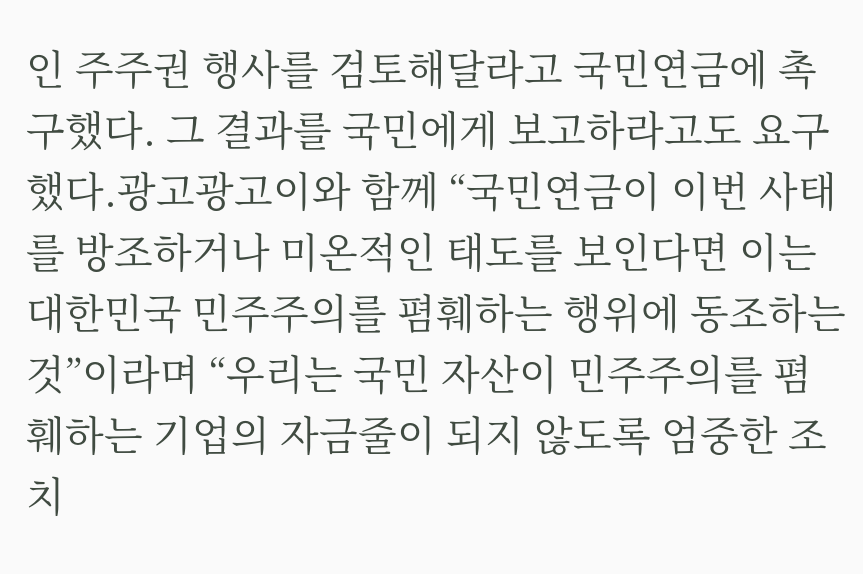인 주주권 행사를 검토해달라고 국민연금에 촉구했다. 그 결과를 국민에게 보고하라고도 요구했다.광고광고이와 함께 “국민연금이 이번 사태를 방조하거나 미온적인 태도를 보인다면 이는 대한민국 민주주의를 폄훼하는 행위에 동조하는 것”이라며 “우리는 국민 자산이 민주주의를 폄훼하는 기업의 자금줄이 되지 않도록 엄중한 조치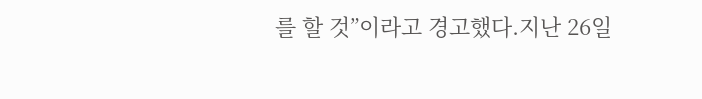를 할 것”이라고 경고했다.지난 26일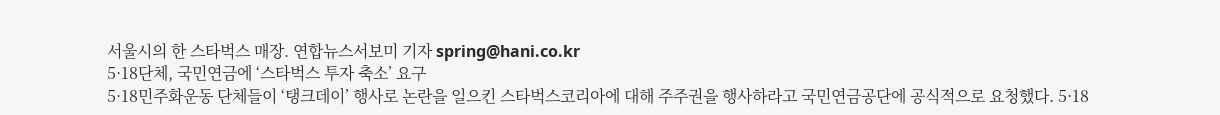서울시의 한 스타벅스 매장. 연합뉴스서보미 기자 spring@hani.co.kr
5·18단체, 국민연금에 ‘스타벅스 투자 축소’ 요구
5·18민주화운동 단체들이 ‘탱크데이’ 행사로 논란을 일으킨 스타벅스코리아에 대해 주주권을 행사하라고 국민연금공단에 공식적으로 요청했다. 5·18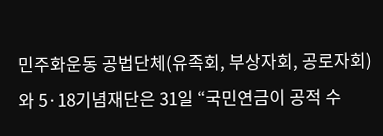민주화운동 공법단체(유족회, 부상자회, 공로자회)와 5·18기념재단은 31일 “국민연금이 공적 수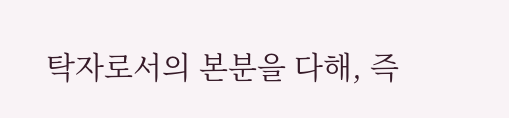탁자로서의 본분을 다해, 즉